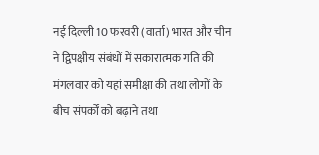नई दिल्ली 10 फरवरी (वार्ता) भारत और चीन ने द्विपक्षीय संबंधों में सकारात्मक गति की मंगलवार को यहां समीक्षा की तथा लोगों के बीच संपर्कों को बढ़ाने तथा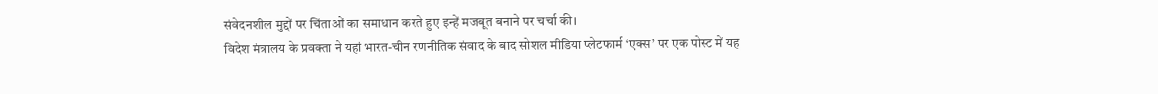संवेदनशील मुद्दों पर चिंताओं का समाधान करते हुए इन्हें मजबूत बनाने पर चर्चा की।
विदेश मंत्रालय के प्रवक्ता ने यहां भारत-चीन रणनीतिक संवाद के बाद सोशल मीडिया प्लेटफार्म ‘एक्स’ पर एक पोस्ट में यह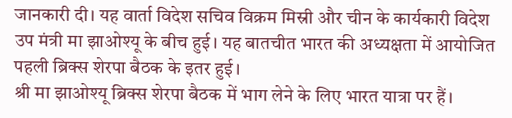जानकारी दी। यह वार्ता विदेश सचिव विक्रम मिस्री और चीन के कार्यकारी विदेश उप मंत्री मा झाओश्यू के बीच हुई। यह बातचीत भारत की अध्यक्षता में आयोजित पहली ब्रिक्स शेरपा बैठक के इतर हुई।
श्री मा झाओश्यू ब्रिक्स शेरपा बैठक में भाग लेने के लिए भारत यात्रा पर हैं।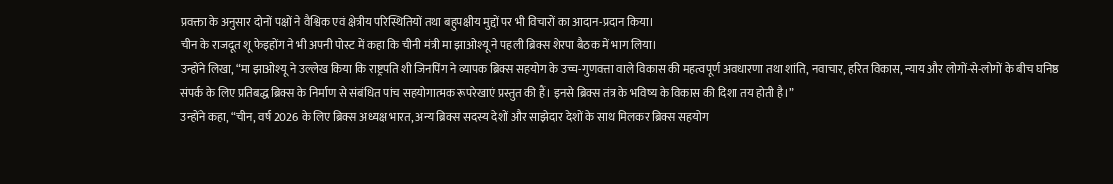प्रवक्ता के अनुसार दोनों पक्षों ने वैश्विक एवं क्षेत्रीय परिस्थितियों तथा बहुपक्षीय मुद्दों पर भी विचारों का आदान-प्रदान किया।
चीन के राजदूत शू फेइहोंग ने भी अपनी पोस्ट में कहा कि चीनी मंत्री मा झाओश्यू ने पहली ब्रिक्स शेरपा बैठक में भाग लिया।
उन्होंने लिखा, “मा झाओश्यू ने उल्लेख किया कि राष्ट्रपति शी जिनपिंग ने व्यापक ब्रिक्स सहयोग के उच्च-गुणवत्ता वाले विकास की महत्वपूर्ण अवधारणा तथा शांति, नवाचार, हरित विकास, न्याय और लोगों-से-लोगों के बीच घनिष्ठ संपर्क के लिए प्रतिबद्ध ब्रिक्स के निर्माण से संबंधित पांच सहयोगात्मक रूपरेखाएं प्रस्तुत की हैं। इनसे ब्रिक्स तंत्र के भविष्य के विकास की दिशा तय होती है।”
उन्होंने कहा, “चीन, वर्ष 2026 के लिए ब्रिक्स अध्यक्ष भारत, अन्य ब्रिक्स सदस्य देशों और साझेदार देशों के साथ मिलकर ब्रिक्स सहयोग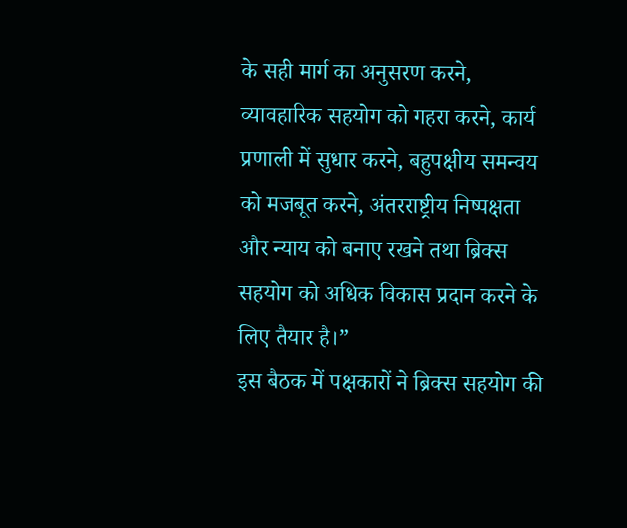के सही मार्ग का अनुसरण करने, व्यावहारिक सहयोग को गहरा करने, कार्य प्रणाली में सुधार करने, बहुपक्षीय समन्वय को मजबूत करने, अंतरराष्ट्रीय निष्पक्षता और न्याय को बनाए रखने तथा ब्रिक्स सहयोग को अधिक विकास प्रदान करने के लिए तैयार है।”
इस बैठक में पक्षकारों ने ब्रिक्स सहयोग की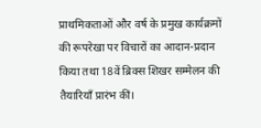प्राथमिकताओं और वर्ष के प्रमुख कार्यक्रमों की रूपरेखा पर विचारों का आदान-प्रदान किया तथा 18वें ब्रिक्स शिखर सम्मेलन की तैयारियाँ प्रारंभ कीं।